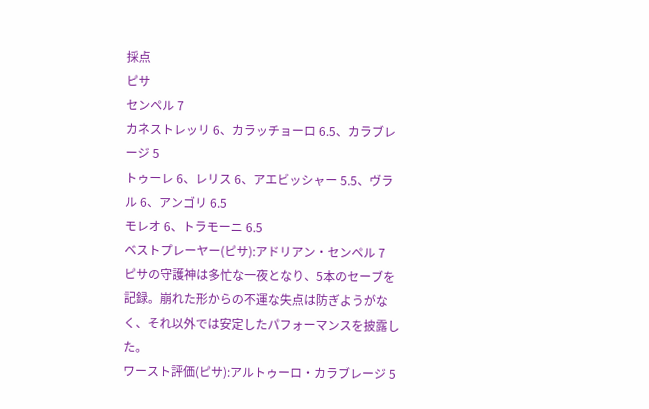採点
ピサ
センペル 7
カネストレッリ 6、カラッチョーロ 6.5、カラブレージ 5
トゥーレ 6、レリス 6、アエビッシャー 5.5、ヴラル 6、アンゴリ 6.5
モレオ 6、トラモーニ 6.5
ベストプレーヤー(ピサ):アドリアン・センペル 7
ピサの守護神は多忙な一夜となり、5本のセーブを記録。崩れた形からの不運な失点は防ぎようがなく、それ以外では安定したパフォーマンスを披露した。
ワースト評価(ピサ):アルトゥーロ・カラブレージ 5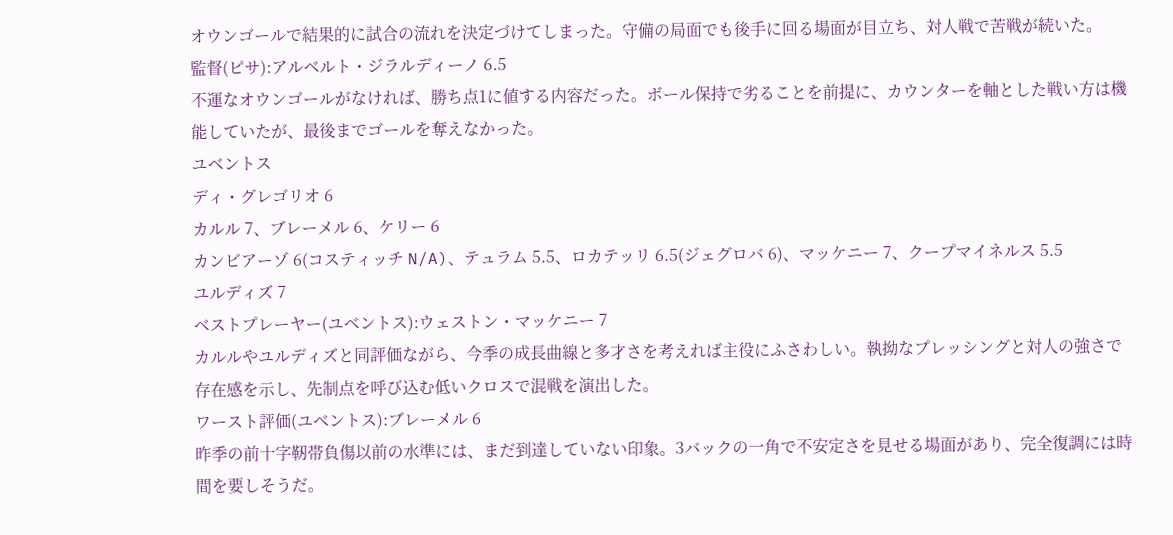オウンゴールで結果的に試合の流れを決定づけてしまった。守備の局面でも後手に回る場面が目立ち、対人戦で苦戦が続いた。
監督(ピサ):アルベルト・ジラルディーノ 6.5
不運なオウンゴールがなければ、勝ち点1に値する内容だった。ボール保持で劣ることを前提に、カウンターを軸とした戦い方は機能していたが、最後までゴールを奪えなかった。
ユベントス
ディ・グレゴリオ 6
カルル 7、ブレーメル 6、ケリー 6
カンビアーゾ 6(コスティッチ N/A)、テュラム 5.5、ロカテッリ 6.5(ジェグロバ 6)、マッケニー 7、クープマイネルス 5.5
ユルディズ 7
ベストプレーヤー(ユベントス):ウェストン・マッケニー 7
カルルやユルディズと同評価ながら、今季の成長曲線と多才さを考えれば主役にふさわしい。執拗なプレッシングと対人の強さで存在感を示し、先制点を呼び込む低いクロスで混戦を演出した。
ワースト評価(ユベントス):ブレーメル 6
昨季の前十字靭帯負傷以前の水準には、まだ到達していない印象。3バックの一角で不安定さを見せる場面があり、完全復調には時間を要しそうだ。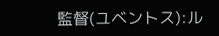監督(ユベントス):ル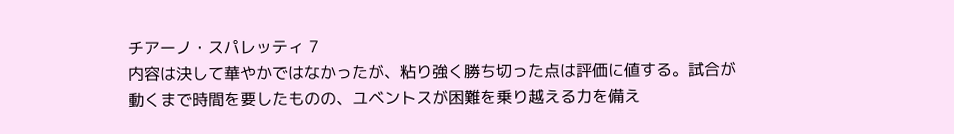チアーノ・スパレッティ 7
内容は決して華やかではなかったが、粘り強く勝ち切った点は評価に値する。試合が動くまで時間を要したものの、ユベントスが困難を乗り越える力を備え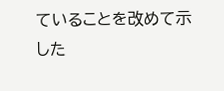ていることを改めて示した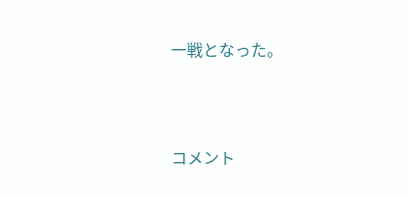一戦となった。



コメント